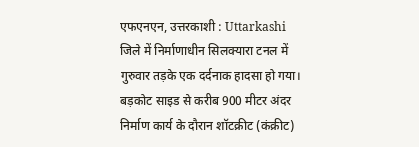एफएनएन, उत्तरकाशी : Uttarkashi जिले में निर्माणाधीन सिलक्यारा टनल में गुरुवार तड़के एक दर्दनाक हादसा हो गया। बड़कोट साइड से करीब 900 मीटर अंदर निर्माण कार्य के दौरान शॉटक्रीट (कंक्रीट)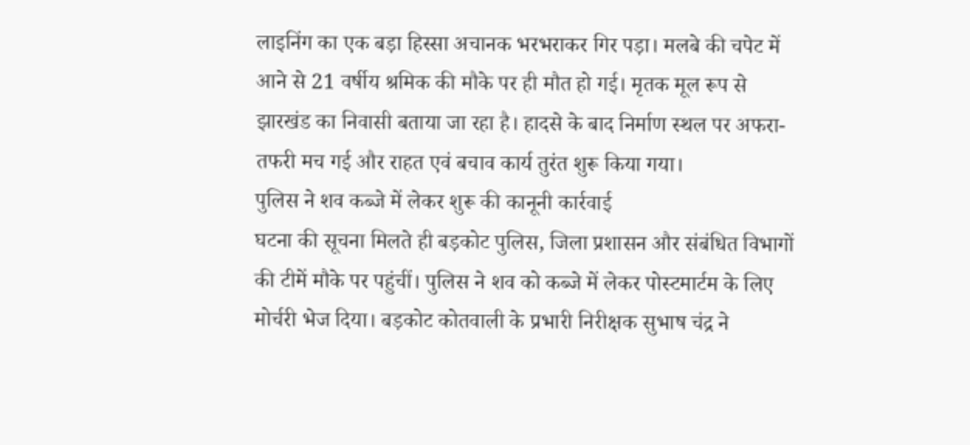लाइनिंग का एक बड़ा हिस्सा अचानक भरभराकर गिर पड़ा। मलबे की चपेट में आने से 21 वर्षीय श्रमिक की मौके पर ही मौत हो गई। मृतक मूल रूप से झारखंड का निवासी बताया जा रहा है। हादसे के बाद निर्माण स्थल पर अफरा-तफरी मच गई और राहत एवं बचाव कार्य तुरंत शुरू किया गया।
पुलिस ने शव कब्जे में लेकर शुरू की कानूनी कार्रवाई
घटना की सूचना मिलते ही बड़कोट पुलिस, जिला प्रशासन और संबंधित विभागों की टीमें मौके पर पहुंचीं। पुलिस ने शव को कब्जे में लेकर पोस्टमार्टम के लिए मोर्चरी भेज दिया। बड़कोट कोतवाली के प्रभारी निरीक्षक सुभाष चंद्र ने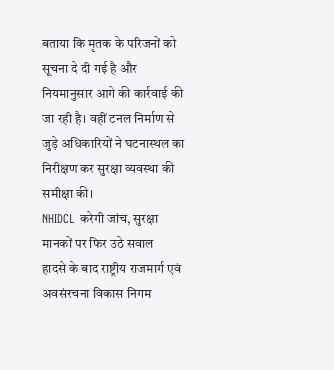बताया कि मृतक के परिजनों को सूचना दे दी गई है और नियमानुसार आगे की कार्रवाई की जा रही है। वहीं टनल निर्माण से जुड़े अधिकारियों ने घटनास्थल का निरीक्षण कर सुरक्षा व्यवस्था की समीक्षा की।
NHIDCL करेगी जांच, सुरक्षा मानकों पर फिर उठे सवाल
हादसे के बाद राष्ट्रीय राजमार्ग एवं अवसंरचना विकास निगम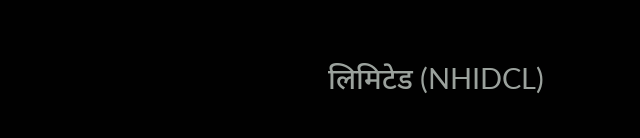लिमिटेड (NHIDCL)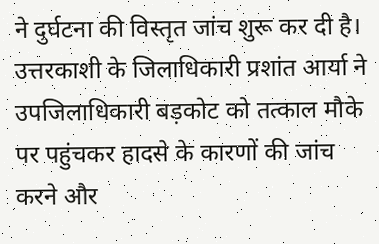ने दुर्घटना की विस्तृत जांच शुरू कर दी है। उत्तरकाशी के जिलाधिकारी प्रशांत आर्या ने उपजिलाधिकारी बड़कोट को तत्काल मौके पर पहुंचकर हादसे के कारणों की जांच करने और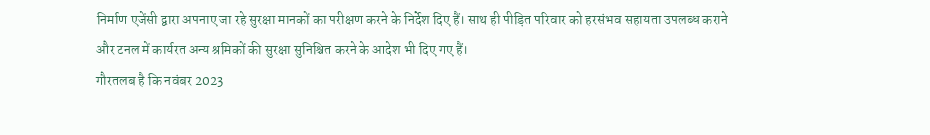निर्माण एजेंसी द्वारा अपनाए जा रहे सुरक्षा मानकों का परीक्षण करने के निर्देश दिए हैं। साथ ही पीड़ित परिवार को हरसंभव सहायता उपलब्ध कराने और टनल में कार्यरत अन्य श्रमिकों की सुरक्षा सुनिश्चित करने के आदेश भी दिए गए हैं।
गौरतलब है कि नवंबर 2023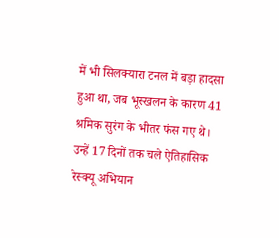में भी सिलक्यारा टनल में बड़ा हादसा हुआ था, जब भूस्खलन के कारण 41 श्रमिक सुरंग के भीतर फंस गए थे। उन्हें 17 दिनों तक चले ऐतिहासिक रेस्क्यू अभियान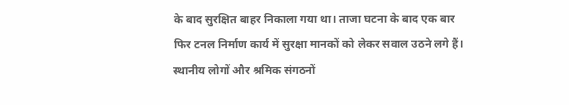के बाद सुरक्षित बाहर निकाला गया था। ताजा घटना के बाद एक बार फिर टनल निर्माण कार्य में सुरक्षा मानकों को लेकर सवाल उठने लगे हैं। स्थानीय लोगों और श्रमिक संगठनों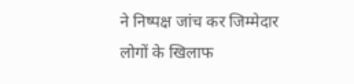ने निष्पक्ष जांच कर जिम्मेदार लोगों के खिलाफ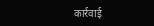कार्रवाई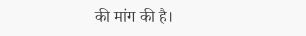की मांग की है।